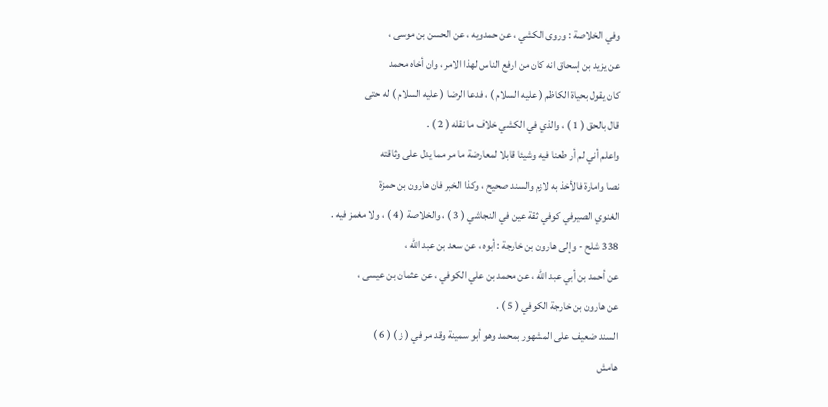وفي الخلاصة : وروى الكشي ، عن حمدويه ، عن الحسن بن موسى ،
عن يزيد بن إسحاق انه كان من ارفع الناس لهذا الامر ، وان أخاه محمد
كان يقول بحياة الكاظم ( عليه السلام ) ، فدعا الرضا ( عليه السلام ) له حتى
قال بالحق ( 1 ) ، والذي في الكشي خلاف ما نقله ( 2 ) .
واعلم أني لم أر طعنا فيه وشيئا قابلا لمعارضة ما مر مما يدل على وثاقته
نصا وامارة فالأخذ به لازم والسند صحيح ، وكذا الخبر فان هارون بن حمزة
الغنوي الصيرفي كوفي ثقة عين في النجاشي ( 3 ) ، والخلاصة ( 4 ) ، ولا مغمز فيه .
338 شلح - وإلى هارون بن خارجة : أبوه ، عن سعد بن عبد الله ،
عن أحمد بن أبي عبد الله ، عن محمد بن علي الكوفي ، عن عثمان بن عيسى ،
عن هارون بن خارجة الكوفي ( 5 ) .
السند ضعيف على المشهور بمحمد وهو أبو سمينة وقد مر في ( ز ) ( 6 )
هامش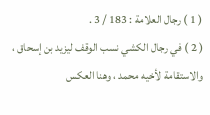( 1 ) رجال العلامة : 183 / 3 .
( 2 ) في رجال الكشي نسب الوقف ليزيد بن إسحاق ، والاستقامة لأخيه محمد ، وهنا العكس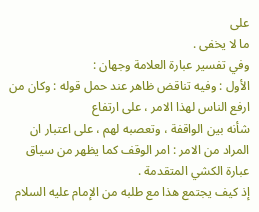على
ما لا يخفى .
وفي تفسير عبارة العلامة وجهان :
الأول : وفيه تناقض ظاهر عند حمل قوله : وكان من ارفع الناس لهذا الامر ، على ارتفاع
شأنه بين الواقفة ، وتعصبه لهم ، على اعتبار ان المراد من الامر : امر الوقف كما يظهر من سياق
عبارة الكشي المتقدمة .
إذ كيف يجتمع هذا مع طلبه من الإمام عليه السلام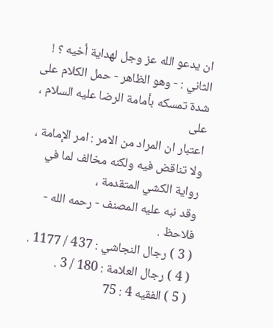ان يدعو الله عز وجل لهداية أخيه ؟ !
الثاني : - وهو الظاهر - حمل الكلام على شدة تمسكه بأمامة الرضا عليه السلام ، على
اعتبار ان المراد من الامر : امر الإمامة ، ولا تناقض فيه ولكنه مخالف لما في رواية الكشي المتقدمة ،
وقد نبه عليه المصنف - رحمه الله - فلاحظ .
( 3 ) رجال النجاشي : 437 / 1177 .
( 4 ) رجال العلامة : 180 / 3 .
( 5 ) الفقيه 4 : 75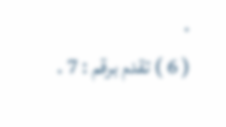.
( 6 ) تقدم برقم : 7 .